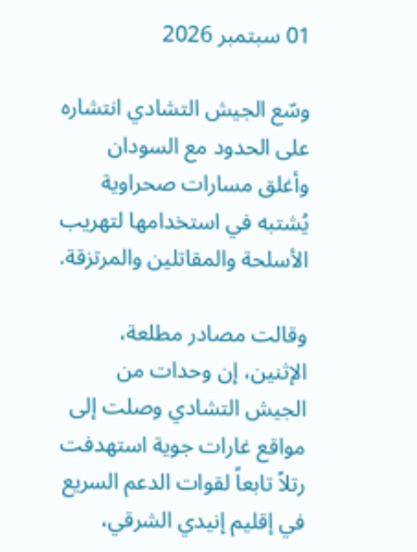01 سبتمبر 2026

وسّع الجيش التشادي انتشاره على الحدود مع السودان وأغلق مسارات صحراوية يُشتبه في استخدامها لتهريب الأسلحة والمقاتلين والمرتزقة.

وقالت مصادر مطلعة، الإثنين، إن وحدات من الجيش التشادي وصلت إلى مواقع غارات جوية استهدفت رتلاً تابعاً لقوات الدعم السريع في إقليم إنيدي الشرقي،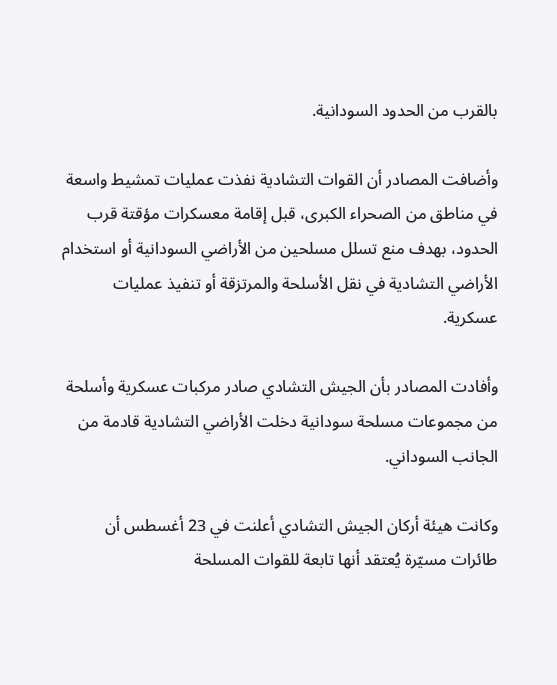بالقرب من الحدود السودانية.

وأضافت المصادر أن القوات التشادية نفذت عمليات تمشيط واسعة في مناطق من الصحراء الكبرى، قبل إقامة معسكرات مؤقتة قرب الحدود، بهدف منع تسلل مسلحين من الأراضي السودانية أو استخدام الأراضي التشادية في نقل الأسلحة والمرتزقة أو تنفيذ عمليات عسكرية.

وأفادت المصادر بأن الجيش التشادي صادر مركبات عسكرية وأسلحة من مجموعات مسلحة سودانية دخلت الأراضي التشادية قادمة من الجانب السوداني.

وكانت هيئة أركان الجيش التشادي أعلنت في 23 أغسطس أن طائرات مسيّرة يُعتقد أنها تابعة للقوات المسلحة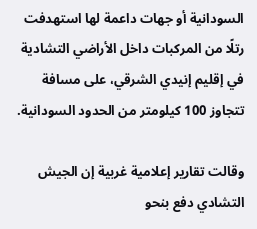السودانية أو جهات داعمة لها استهدفت رتلًا من المركبات داخل الأراضي التشادية في إقليم إنيدي الشرقي، على مسافة تتجاوز 100 كيلومتر من الحدود السودانية.

وقالت تقارير إعلامية غربية إن الجيش التشادي دفع بنحو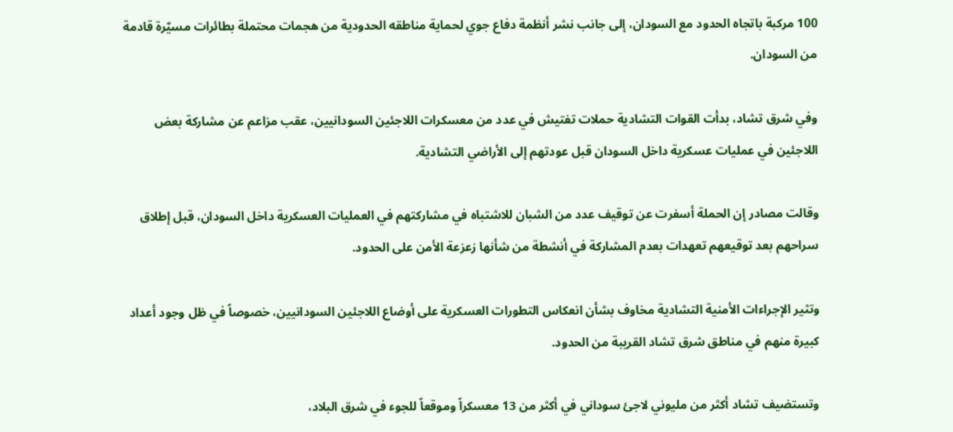100 مركبة باتجاه الحدود مع السودان، إلى جانب نشر أنظمة دفاع جوي لحماية مناطقه الحدودية من هجمات محتملة بطائرات مسيّرة قادمة من السودان.

وفي شرق تشاد، بدأت القوات التشادية حملات تفتيش في عدد من معسكرات اللاجئين السودانيين، عقب مزاعم عن مشاركة بعض اللاجئين في عمليات عسكرية داخل السودان قبل عودتهم إلى الأراضي التشادية.

وقالت مصادر إن الحملة أسفرت عن توقيف عدد من الشبان للاشتباه في مشاركتهم في العمليات العسكرية داخل السودان، قبل إطلاق سراحهم بعد توقيعهم تعهدات بعدم المشاركة في أنشطة من شأنها زعزعة الأمن على الحدود.

وتثير الإجراءات الأمنية التشادية مخاوف بشأن انعكاس التطورات العسكرية على أوضاع اللاجئين السودانيين، خصوصاً في ظل وجود أعداد كبيرة منهم في مناطق شرق تشاد القريبة من الحدود.

وتستضيف تشاد أكثر من مليوني لاجئ سوداني في أكثر من 13 معسكراً وموقعاً للجوء في شرق البلاد،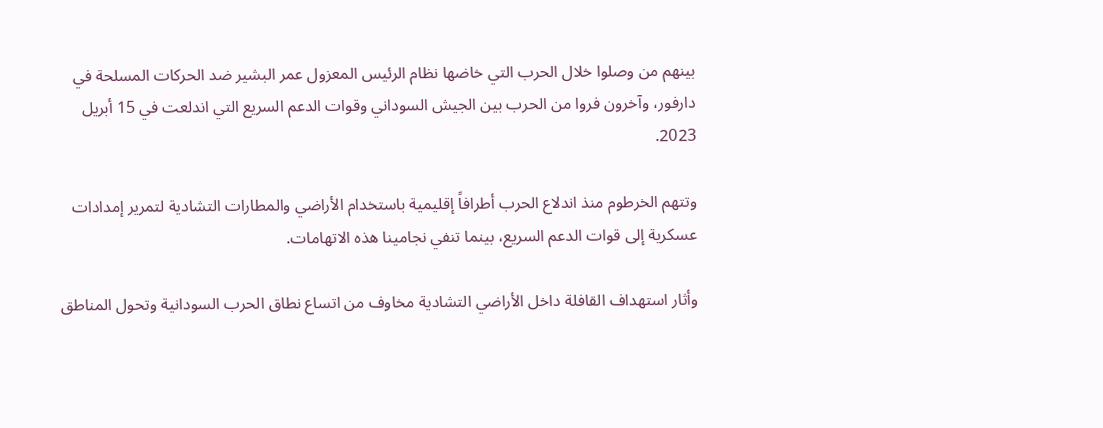بينهم من وصلوا خلال الحرب التي خاضها نظام الرئيس المعزول عمر البشير ضد الحركات المسلحة في دارفور، وآخرون فروا من الحرب بين الجيش السوداني وقوات الدعم السريع التي اندلعت في 15 أبريل 2023.

وتتهم الخرطوم منذ اندلاع الحرب أطرافاً إقليمية باستخدام الأراضي والمطارات التشادية لتمرير إمدادات عسكرية إلى قوات الدعم السريع، بينما تنفي نجامينا هذه الاتهامات.

وأثار استهداف القافلة داخل الأراضي التشادية مخاوف من اتساع نطاق الحرب السودانية وتحول المناطق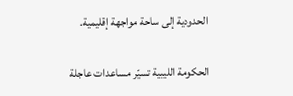الحدودية إلى ساحة مواجهة إقليمية.

الحكومة الليبية تسيّر مساعدات عاجلة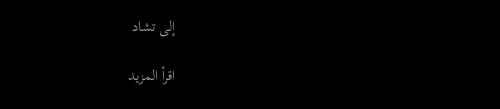إلى تشاد

اقرأ المزيد